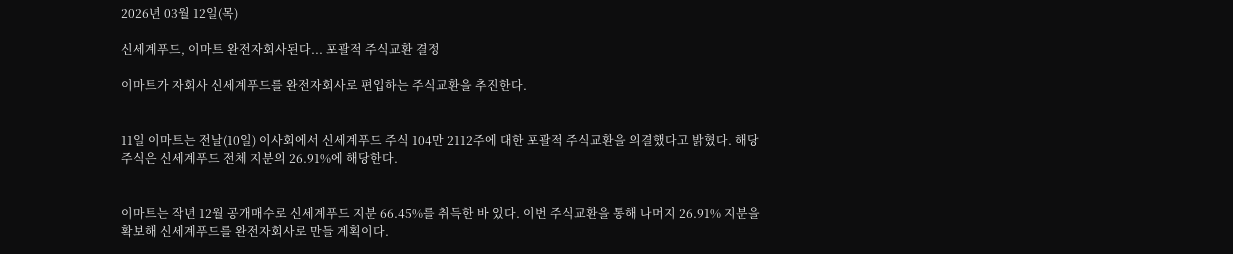2026년 03월 12일(목)

신세계푸드, 이마트 완전자회사된다... 포괄적 주식교환 결정

이마트가 자회사 신세계푸드를 완전자회사로 편입하는 주식교환을 추진한다.


11일 이마트는 전날(10일) 이사회에서 신세계푸드 주식 104만 2112주에 대한 포괄적 주식교환을 의결했다고 밝혔다. 해당 주식은 신세계푸드 전체 지분의 26.91%에 해당한다.


이마트는 작년 12월 공개매수로 신세계푸드 지분 66.45%를 취득한 바 있다. 이번 주식교환을 통해 나머지 26.91% 지분을 확보해 신세계푸드를 완전자회사로 만들 계획이다.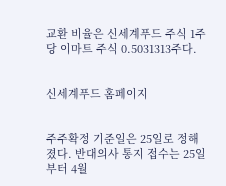교환 비율은 신세계푸드 주식 1주당 이마트 주식 0.5031313주다.


신세계푸드 홈페이지


주주확정 기준일은 25일로 정해졌다. 반대의사 통지 접수는 25일부터 4월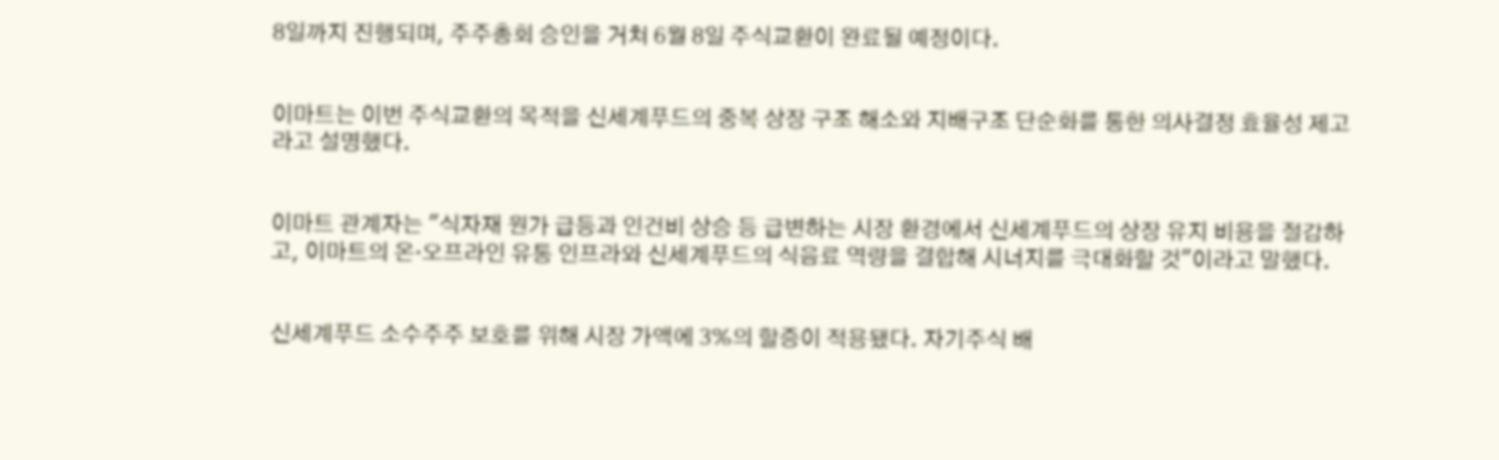8일까지 진행되며, 주주총회 승인을 거쳐 6월 8일 주식교환이 완료될 예정이다.


이마트는 이번 주식교환의 목적을 신세계푸드의 중복 상장 구조 해소와 지배구조 단순화를 통한 의사결정 효율성 제고라고 설명했다.


이마트 관계자는 "식자재 원가 급등과 인건비 상승 등 급변하는 시장 환경에서 신세계푸드의 상장 유지 비용을 절감하고, 이마트의 온·오프라인 유통 인프라와 신세계푸드의 식음료 역량을 결합해 시너지를 극대화할 것"이라고 말했다.


신세계푸드 소수주주 보호를 위해 시장 가액에 3%의 할증이 적용됐다. 자기주식 배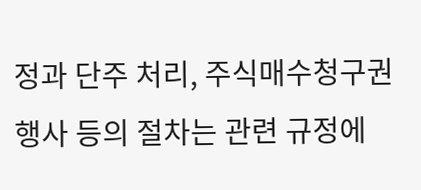정과 단주 처리, 주식매수청구권 행사 등의 절차는 관련 규정에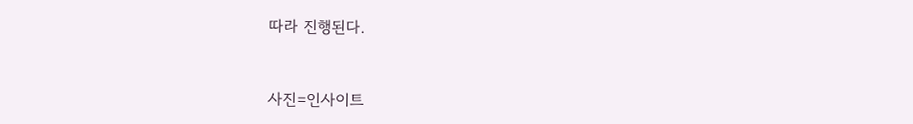따라 진행된다.


사진=인사이트